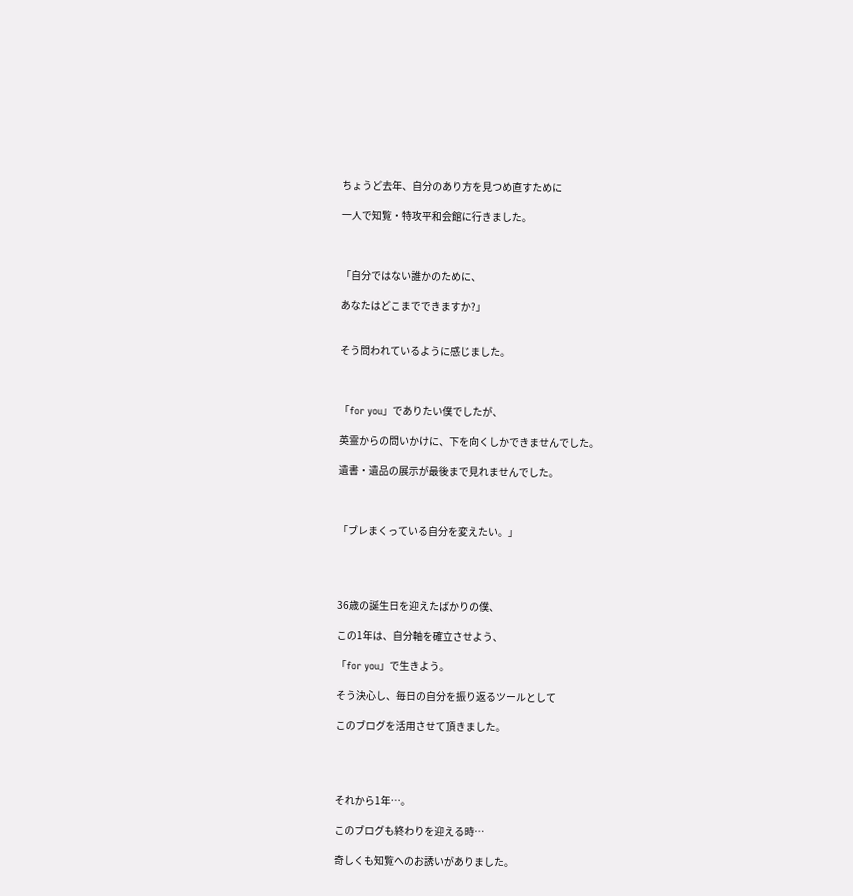ちょうど去年、自分のあり方を見つめ直すために

一人で知覧・特攻平和会館に行きました。



「自分ではない誰かのために、

あなたはどこまでできますか?」


そう問われているように感じました。



「for you」でありたい僕でしたが、

英霊からの問いかけに、下を向くしかできませんでした。

遺書・遺品の展示が最後まで見れませんでした。



「ブレまくっている自分を変えたい。」




36歳の誕生日を迎えたばかりの僕、

この1年は、自分軸を確立させよう、

「for you」で生きよう。

そう決心し、毎日の自分を振り返るツールとして

このブログを活用させて頂きました。




それから1年…。

このブログも終わりを迎える時…

奇しくも知覧へのお誘いがありました。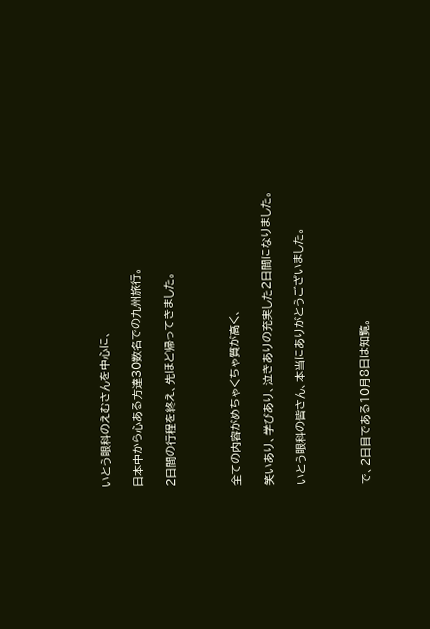いとう眼科のえむさんを中心に、

日本中から心ある方達30数名での九州旅行。

2日間の行程を終え、先ほど帰ってきました。



全ての内容がめちゃくちゃ質が高く、

笑いあり、学びあり、泣きありの充実した2日間になりました。

いとう眼科の皆さん、本当にありがとうございました。



で、2日目である10月8日は知覧。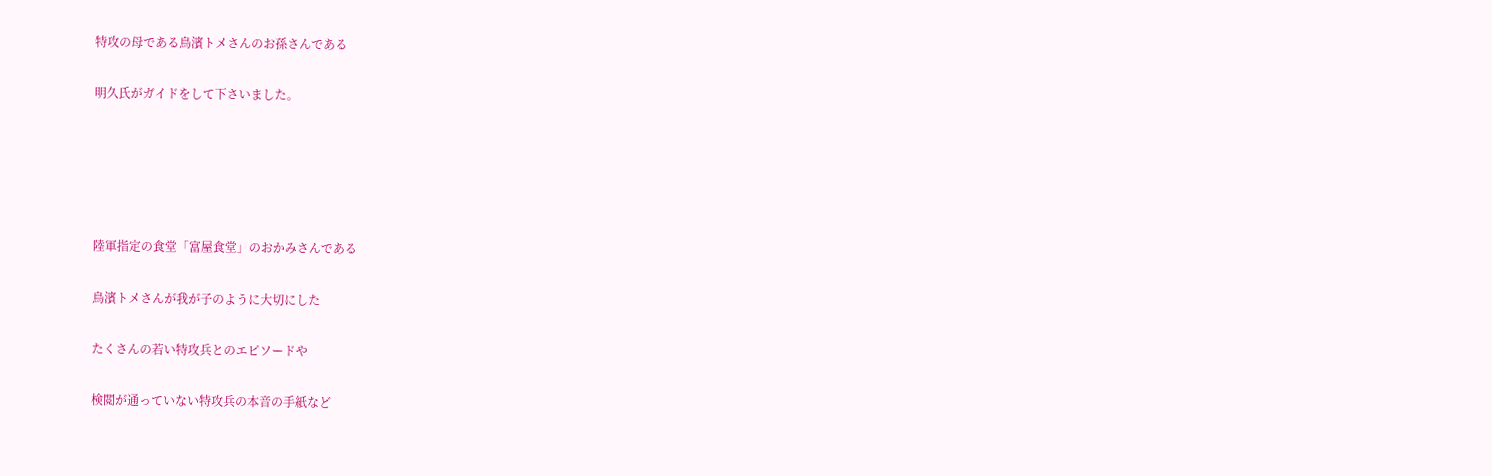特攻の母である鳥濱トメさんのお孫さんである

明久氏がガイドをして下さいました。





陸軍指定の食堂「富屋食堂」のおかみさんである

鳥濱トメさんが我が子のように大切にした

たくさんの若い特攻兵とのエピソードや

検閲が通っていない特攻兵の本音の手紙など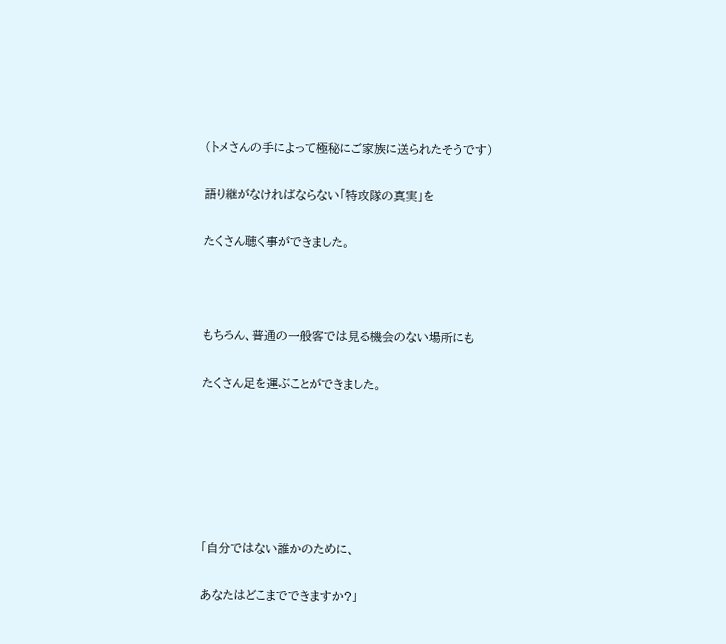(トメさんの手によって極秘にご家族に送られたそうです)

語り継がなければならない「特攻隊の真実」を

たくさん聴く事ができました。



もちろん、普通の一般客では見る機会のない場所にも

たくさん足を運ぶことができました。






「自分ではない誰かのために、

あなたはどこまでできますか?」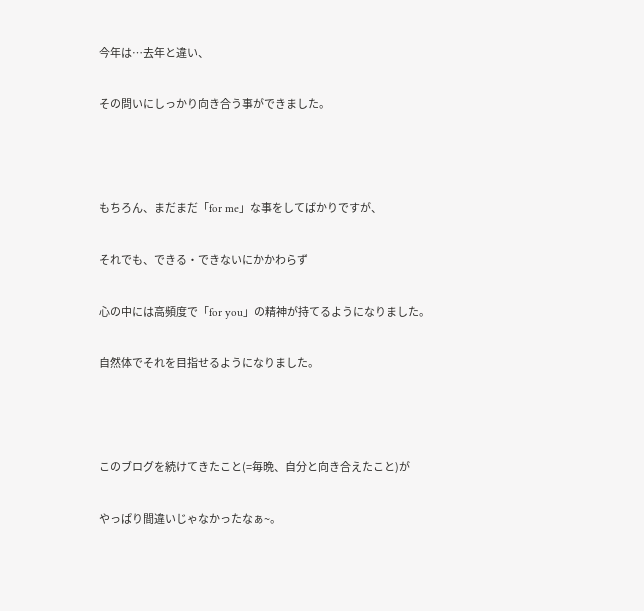今年は…去年と違い、

その問いにしっかり向き合う事ができました。



もちろん、まだまだ「for me」な事をしてばかりですが、

それでも、できる・できないにかかわらず

心の中には高頻度で「for you」の精神が持てるようになりました。

自然体でそれを目指せるようになりました。



このブログを続けてきたこと(=毎晩、自分と向き合えたこと)が

やっぱり間違いじゃなかったなぁ~。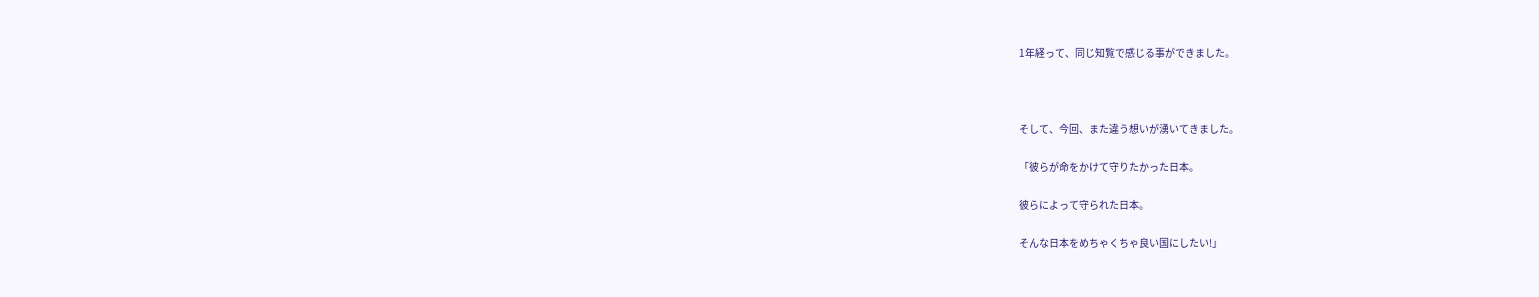1年経って、同じ知覧で感じる事ができました。



そして、今回、また違う想いが湧いてきました。

「彼らが命をかけて守りたかった日本。

彼らによって守られた日本。

そんな日本をめちゃくちゃ良い国にしたい!」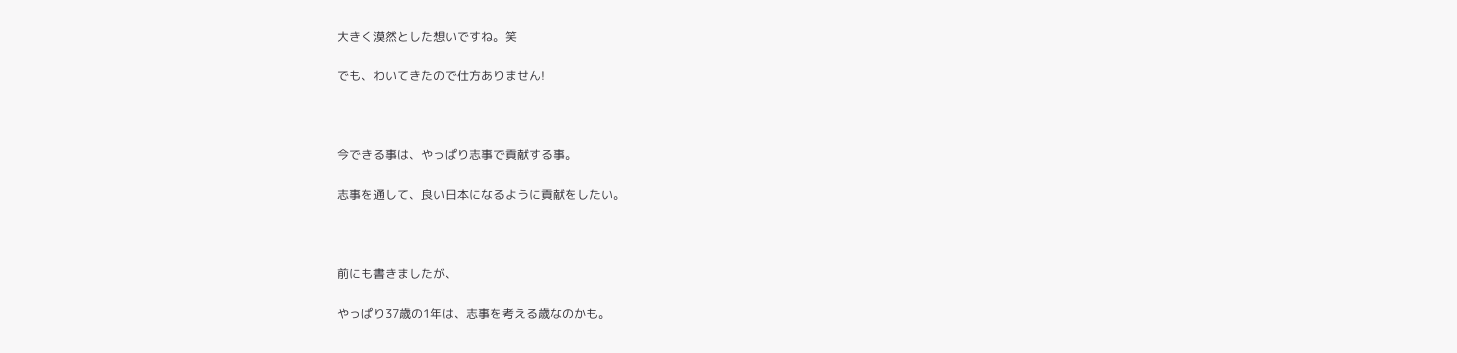大きく漠然とした想いですね。笑

でも、わいてきたので仕方ありません!



今できる事は、やっぱり志事で貢献する事。

志事を通して、良い日本になるように貢献をしたい。



前にも書きましたが、

やっぱり37歳の1年は、志事を考える歳なのかも。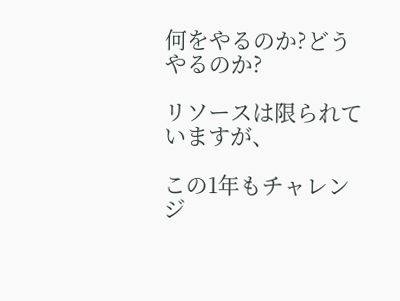何をやるのか?どうやるのか?

リソースは限られていますが、

この1年もチャレンジ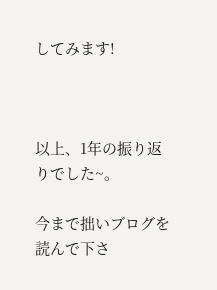してみます!



以上、1年の振り返りでした~。

今まで拙いブログを読んで下さ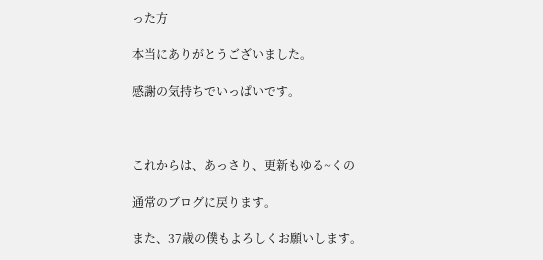った方

本当にありがとうございました。

感謝の気持ちでいっぱいです。



これからは、あっさり、更新もゆる~くの

通常のブログに戻ります。

また、37歳の僕もよろしくお願いします。